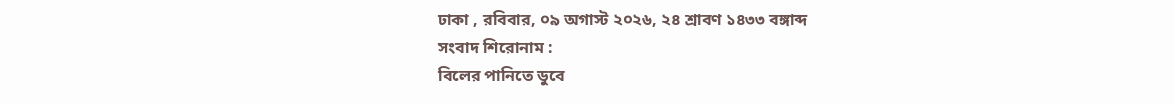ঢাকা , রবিবার, ০৯ অগাস্ট ২০২৬, ২৪ শ্রাবণ ১৪৩৩ বঙ্গাব্দ
সংবাদ শিরোনাম :
বিলের পানিতে ডুবে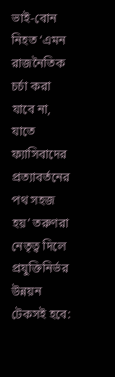ভাই-বোন নিহত ‘এমন রাজনৈতিক চর্চা করা যাবে না, যাতে ফ্যাসিবাদের প্রত্যাবর্তনের পথ সহজ হয়’ তরুণরা নেতৃত্ব দিলে প্রযুক্তিনির্ভর উন্নয়ন টেকসই হবে: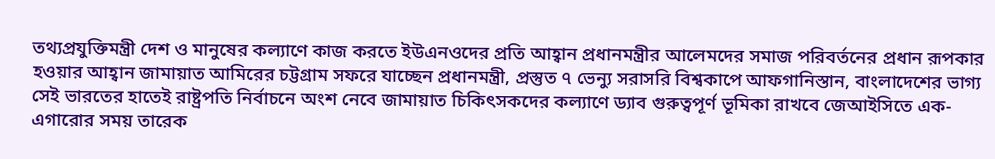তথ্যপ্রযুক্তিমন্ত্রী দেশ ও মানুষের কল্যাণে কাজ করতে ইউএনওদের প্রতি আহ্বান প্রধানমন্ত্রীর আলেমদের সমাজ পরিবর্তনের প্রধান রূপকার হওয়ার আহ্বান জামায়াত আমিরের চট্টগ্রাম সফরে যাচ্ছেন প্রধানমন্ত্রী, প্রস্তুত ৭ ভেন্যু সরাসরি বিশ্বকাপে আফগানিস্তান, বাংলাদেশের ভাগ্য সেই ভারতের হাতেই রাষ্ট্রপতি নির্বাচনে অংশ নেবে জামায়াত চিকিৎসকদের কল্যাণে ড্যাব গুরুত্বপূর্ণ ভূমিকা রাখবে জেআইসিতে এক-এগারোর সময় তারেক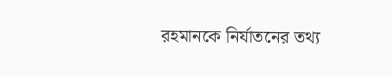রহমানকে নির্যাতনের তথ্য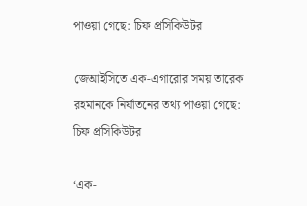পাওয়া গেছে: চিফ প্রসিকিউটর

জেআইসিতে এক-এগারোর সময় তারেক রহমানকে নির্যাতনের তথ্য পাওয়া গেছে: চিফ প্রসিকিউটর

‘এক-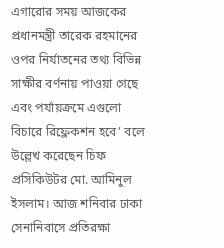এগারোর সময় আজকের প্রধানমন্ত্রী তারেক রহমানের ওপর নির্যাতনের তথ্য বিভিন্ন সাক্ষীর বর্ণনায় পাওয়া গেছে এবং পর্যায়ক্রমে এগুলো বিচারে রিফ্লেকশন হবে’ বলে উল্লেখ করেছেন চিফ প্রসিকিউটর মো. আমিনুল ইসলাম। আজ শনিবার ঢাকা সেনানিবাসে প্রতিরক্ষা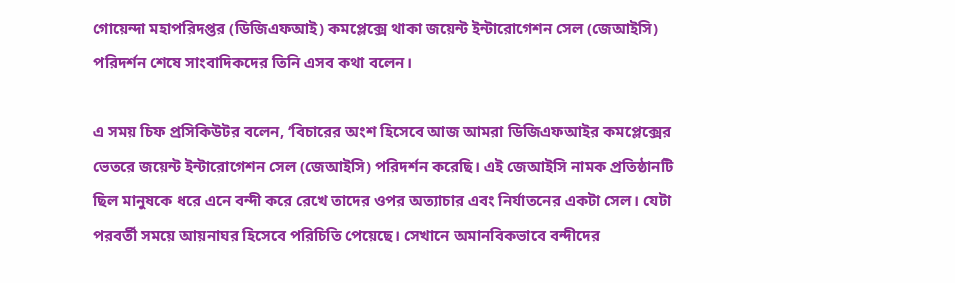গোয়েন্দা মহাপরিদপ্তর (ডিজিএফআই) কমপ্লেক্সে থাকা জয়েন্ট ইন্টারোগেশন সেল (জেআইসি) পরিদর্শন শেষে সাংবাদিকদের তিনি এসব কথা বলেন।

এ সময় চিফ প্রসিকিউটর বলেন, ‘বিচারের অংশ হিসেবে আজ আমরা ডিজিএফআইর কমপ্লেক্সের ভেতরে জয়েন্ট ইন্টারোগেশন সেল (জেআইসি) পরিদর্শন করেছি। এই জেআইসি নামক প্রতিষ্ঠানটি ছিল মানুষকে ধরে এনে বন্দী করে রেখে তাদের ওপর অত্যাচার এবং নির্যাতনের একটা সেল। যেটা পরবর্তী সময়ে আয়নাঘর হিসেবে পরিচিতি পেয়েছে। সেখানে অমানবিকভাবে বন্দীদের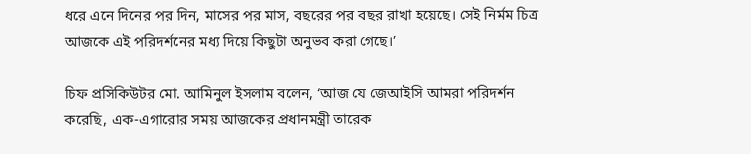ধরে এনে দিনের পর দিন, মাসের পর মাস, বছরের পর বছর রাখা হয়েছে। সেই নির্মম চিত্র আজকে এই পরিদর্শনের মধ্য দিয়ে কিছুটা অনুভব করা গেছে।’

চিফ প্রসিকিউটর মো. আমিনুল ইসলাম বলেন, ‘আজ যে জেআইসি আমরা পরিদর্শন করেছি, এক-এগারোর সময় আজকের প্রধানমন্ত্রী তারেক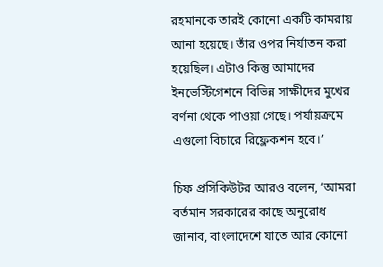রহমানকে তারই কোনো একটি কামরায় আনা হয়েছে। তাঁর ওপর নির্যাতন করা হয়েছিল। এটাও কিন্তু আমাদের ইনভেস্টিগেশনে বিভিন্ন সাক্ষীদের মুখের বর্ণনা থেকে পাওয়া গেছে। পর্যায়ক্রমে এগুলো বিচারে রিফ্লেকশন হবে।’

চিফ প্রসিকিউটর আরও বলেন, ‘আমরা বর্তমান সরকারের কাছে অনুরোধ জানাব, বাংলাদেশে যাতে আর কোনো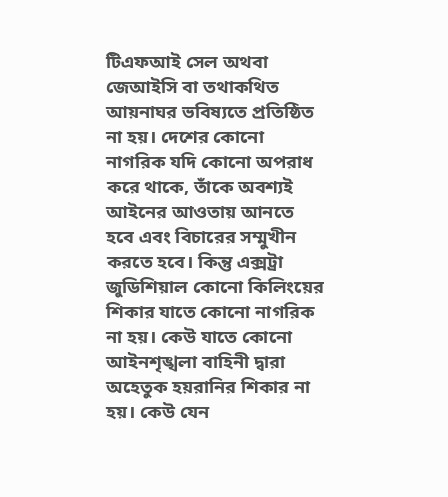টিএফআই সেল অথবা জেআইসি বা তথাকথিত আয়নাঘর ভবিষ্যতে প্রতিষ্ঠিত না হয়। দেশের কোনো নাগরিক যদি কোনো অপরাধ করে থাকে, তাঁকে অবশ্যই আইনের আওতায় আনতে হবে এবং বিচারের সম্মুখীন করতে হবে। কিন্তু এক্সট্রা জুডিশিয়াল কোনো কিলিংয়ের শিকার যাতে কোনো নাগরিক না হয়। কেউ যাতে কোনো আইনশৃঙ্খলা বাহিনী দ্বারা অহেতুক হয়রানির শিকার না হয়। কেউ যেন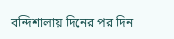বন্দিশালায় দিনের পর দিন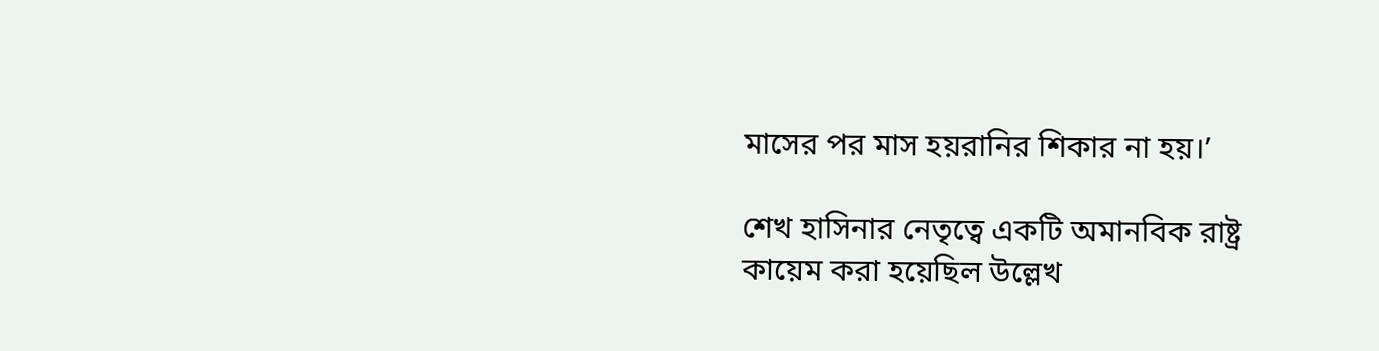মাসের পর মাস হয়রানির শিকার না হয়।’

শেখ হাসিনার নেতৃত্বে একটি অমানবিক রাষ্ট্র কায়েম করা হয়েছিল উল্লেখ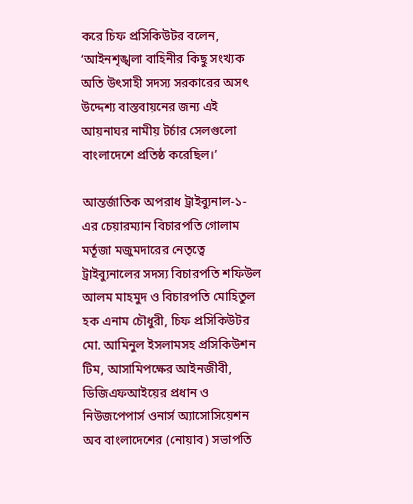করে চিফ প্রসিকিউটর বলেন, ‘আইনশৃঙ্খলা বাহিনীর কিছু সংখ্যক অতি উৎসাহী সদস্য সরকারের অসৎ উদ্দেশ্য বাস্তবায়নের জন্য এই আয়নাঘর নামীয় টর্চার সেলগুলো বাংলাদেশে প্রতিষ্ঠ করেছিল।’

আন্তর্জাতিক অপরাধ ট্রাইব্যুনাল-১-এর চেয়ারম্যান বিচারপতি গোলাম মর্তূজা মজুমদারের নেতৃত্বে ট্রাইব্যুনালের সদস্য বিচারপতি শফিউল আলম মাহমুদ ও বিচারপতি মোহিতুল হক এনাম চৌধুরী, চিফ প্রসিকিউটর মো. আমিনুল ইসলামসহ প্রসিকিউশন টিম, আসামিপক্ষের আইনজীবী, ডিজিএফআইয়ের প্রধান ও নিউজপেপার্স ওনার্স অ্যাসোসিয়েশন অব বাংলাদেশের (নোয়াব) সভাপতি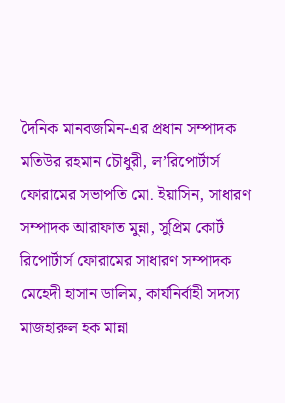দৈনিক মানবজমিন-এর প্রধান সম্পাদক মতিউর রহমান চৌধুরী, ল’রিপোর্টার্স ফোরামের সভাপতি মো. ইয়াসিন, সাধারণ সম্পাদক আরাফাত মুন্না, সুপ্রিম কোর্ট রিপোর্টার্স ফোরামের সাধারণ সম্পাদক মেহেদী হাসান ডালিম, কার্যনির্বাহী সদস্য মাজহারুল হক মান্না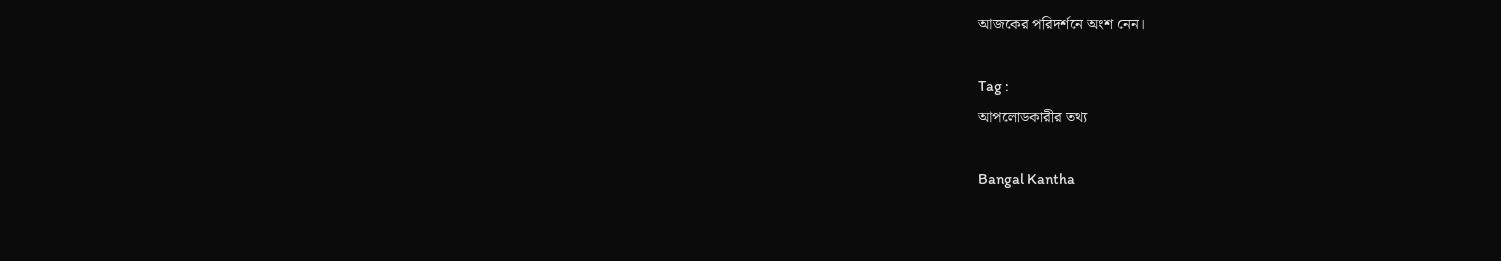আজকের পরিদর্শনে অংশ নেন।

Tag :
আপলোডকারীর তথ্য

Bangal Kantha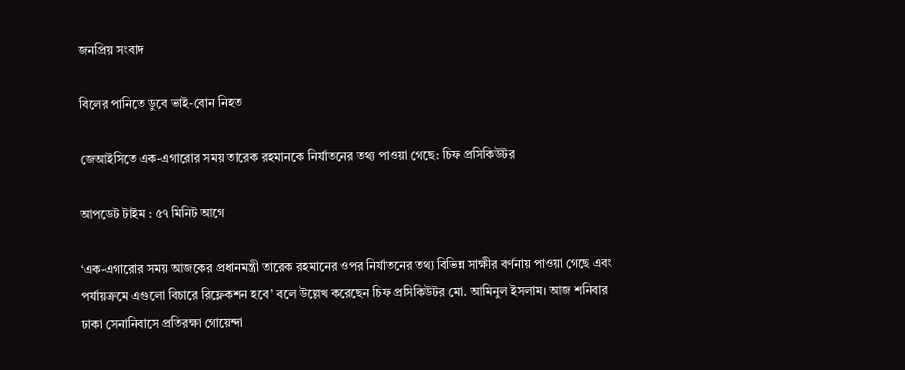জনপ্রিয় সংবাদ

বিলের পানিতে ডুবে ভাই-বোন নিহত

জেআইসিতে এক-এগারোর সময় তারেক রহমানকে নির্যাতনের তথ্য পাওয়া গেছে: চিফ প্রসিকিউটর

আপডেট টাইম : ৫৭ মিনিট আগে

‘এক-এগারোর সময় আজকের প্রধানমন্ত্রী তারেক রহমানের ওপর নির্যাতনের তথ্য বিভিন্ন সাক্ষীর বর্ণনায় পাওয়া গেছে এবং পর্যায়ক্রমে এগুলো বিচারে রিফ্লেকশন হবে’ বলে উল্লেখ করেছেন চিফ প্রসিকিউটর মো. আমিনুল ইসলাম। আজ শনিবার ঢাকা সেনানিবাসে প্রতিরক্ষা গোয়েন্দা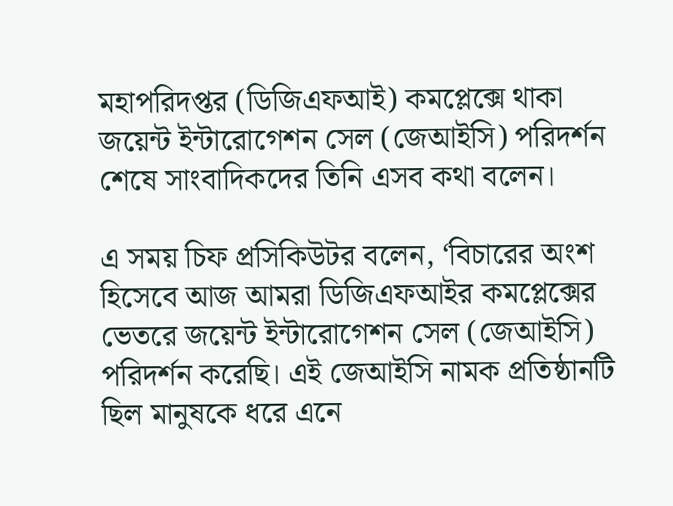মহাপরিদপ্তর (ডিজিএফআই) কমপ্লেক্সে থাকা জয়েন্ট ইন্টারোগেশন সেল (জেআইসি) পরিদর্শন শেষে সাংবাদিকদের তিনি এসব কথা বলেন।

এ সময় চিফ প্রসিকিউটর বলেন, ‘বিচারের অংশ হিসেবে আজ আমরা ডিজিএফআইর কমপ্লেক্সের ভেতরে জয়েন্ট ইন্টারোগেশন সেল (জেআইসি) পরিদর্শন করেছি। এই জেআইসি নামক প্রতিষ্ঠানটি ছিল মানুষকে ধরে এনে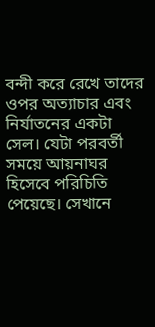বন্দী করে রেখে তাদের ওপর অত্যাচার এবং নির্যাতনের একটা সেল। যেটা পরবর্তী সময়ে আয়নাঘর হিসেবে পরিচিতি পেয়েছে। সেখানে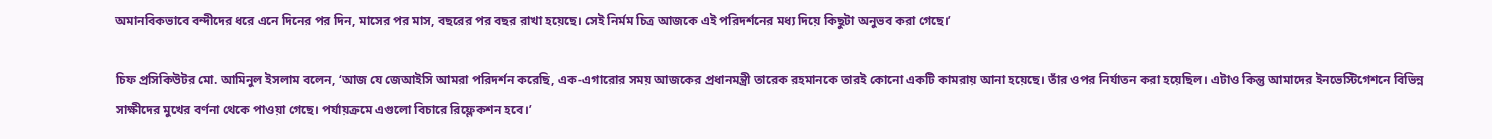অমানবিকভাবে বন্দীদের ধরে এনে দিনের পর দিন, মাসের পর মাস, বছরের পর বছর রাখা হয়েছে। সেই নির্মম চিত্র আজকে এই পরিদর্শনের মধ্য দিয়ে কিছুটা অনুভব করা গেছে।’

চিফ প্রসিকিউটর মো. আমিনুল ইসলাম বলেন, ‘আজ যে জেআইসি আমরা পরিদর্শন করেছি, এক-এগারোর সময় আজকের প্রধানমন্ত্রী তারেক রহমানকে তারই কোনো একটি কামরায় আনা হয়েছে। তাঁর ওপর নির্যাতন করা হয়েছিল। এটাও কিন্তু আমাদের ইনভেস্টিগেশনে বিভিন্ন সাক্ষীদের মুখের বর্ণনা থেকে পাওয়া গেছে। পর্যায়ক্রমে এগুলো বিচারে রিফ্লেকশন হবে।’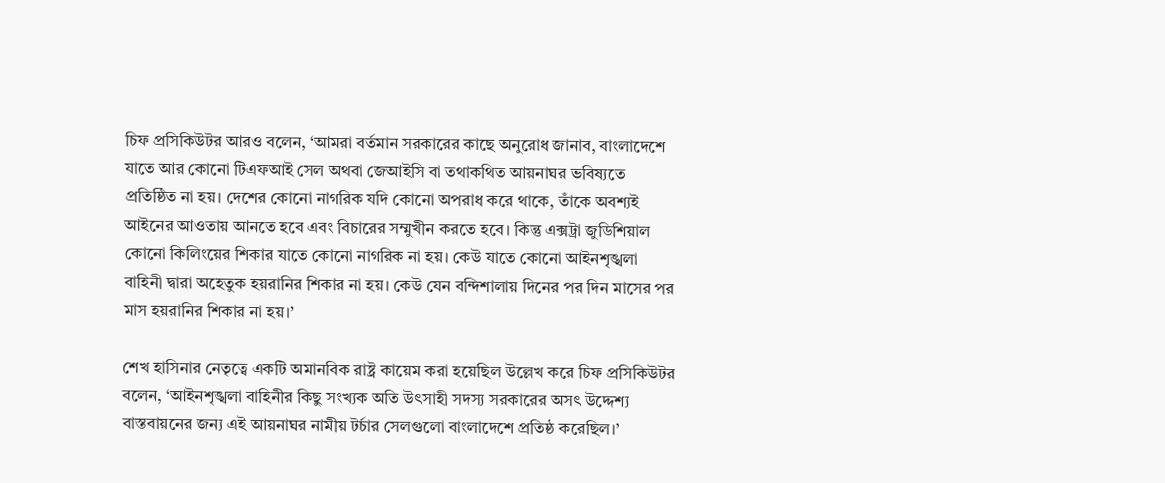চিফ প্রসিকিউটর আরও বলেন, ‘আমরা বর্তমান সরকারের কাছে অনুরোধ জানাব, বাংলাদেশে যাতে আর কোনো টিএফআই সেল অথবা জেআইসি বা তথাকথিত আয়নাঘর ভবিষ্যতে প্রতিষ্ঠিত না হয়। দেশের কোনো নাগরিক যদি কোনো অপরাধ করে থাকে, তাঁকে অবশ্যই আইনের আওতায় আনতে হবে এবং বিচারের সম্মুখীন করতে হবে। কিন্তু এক্সট্রা জুডিশিয়াল কোনো কিলিংয়ের শিকার যাতে কোনো নাগরিক না হয়। কেউ যাতে কোনো আইনশৃঙ্খলা বাহিনী দ্বারা অহেতুক হয়রানির শিকার না হয়। কেউ যেন বন্দিশালায় দিনের পর দিন মাসের পর মাস হয়রানির শিকার না হয়।’

শেখ হাসিনার নেতৃত্বে একটি অমানবিক রাষ্ট্র কায়েম করা হয়েছিল উল্লেখ করে চিফ প্রসিকিউটর বলেন, ‘আইনশৃঙ্খলা বাহিনীর কিছু সংখ্যক অতি উৎসাহী সদস্য সরকারের অসৎ উদ্দেশ্য বাস্তবায়নের জন্য এই আয়নাঘর নামীয় টর্চার সেলগুলো বাংলাদেশে প্রতিষ্ঠ করেছিল।’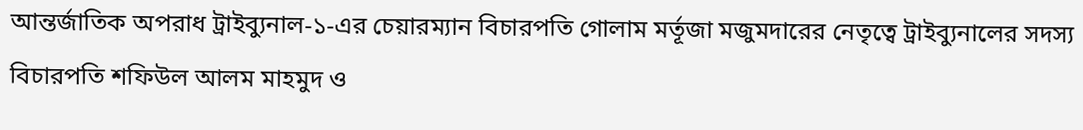আন্তর্জাতিক অপরাধ ট্রাইব্যুনাল-১-এর চেয়ারম্যান বিচারপতি গোলাম মর্তূজা মজুমদারের নেতৃত্বে ট্রাইব্যুনালের সদস্য বিচারপতি শফিউল আলম মাহমুদ ও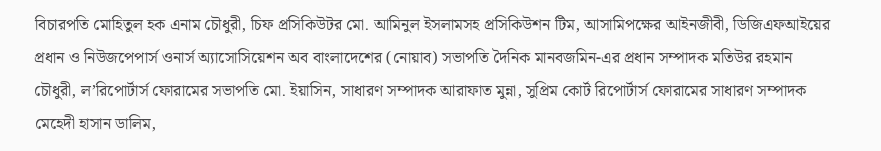বিচারপতি মোহিতুল হক এনাম চৌধুরী, চিফ প্রসিকিউটর মো. আমিনুল ইসলামসহ প্রসিকিউশন টিম, আসামিপক্ষের আইনজীবী, ডিজিএফআইয়ের প্রধান ও নিউজপেপার্স ওনার্স অ্যাসোসিয়েশন অব বাংলাদেশের (নোয়াব) সভাপতি দৈনিক মানবজমিন-এর প্রধান সম্পাদক মতিউর রহমান চৌধুরী, ল’রিপোর্টার্স ফোরামের সভাপতি মো. ইয়াসিন, সাধারণ সম্পাদক আরাফাত মুন্না, সুপ্রিম কোর্ট রিপোর্টার্স ফোরামের সাধারণ সম্পাদক মেহেদী হাসান ডালিম,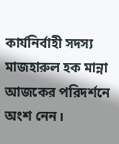কার্যনির্বাহী সদস্য মাজহারুল হক মান্না আজকের পরিদর্শনে অংশ নেন।